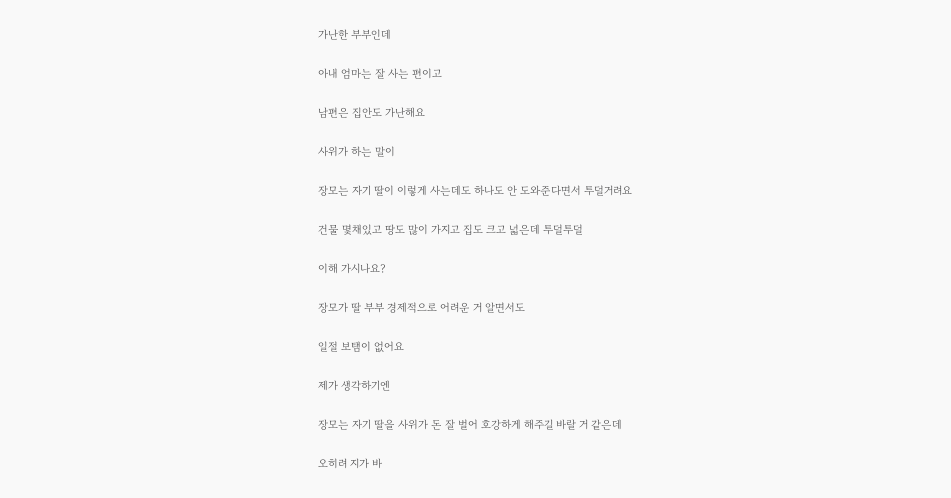가난한 부부인데

아내 엄마는 잘 사는 편이고

남편은 집안도 가난해요

사위가 하는 말이

장모는 자기 딸이 이렇게 사는데도 하나도 안 도와준다면서 투덜거려요

건물 몇채있고 땅도 많이 가지고 집도 크고 넓은데 투덜투덜

이해 가시나요?

장모가 딸 부부 경제적으로 어려운 거 알면서도

일절 보탬이 없어요

제가 생각하기엔

장모는 자기 딸을 사위가 돈 잘 벌어 호강하게 해주길 바랄 거 같은데

오히려 지가 바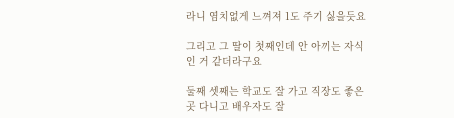라니 염치없게 느껴져 1도 주기 싫을듯요

그리고 그 딸이 첫째인데 안 아끼는 자식인 거 같더라구요

둘째 셋째는 학교도 잘 가고 직장도 좋은 곳 다니고 배우자도 잘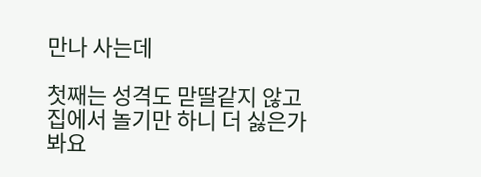만나 사는데

첫째는 성격도 맏딸같지 않고 집에서 놀기만 하니 더 싫은가봐요